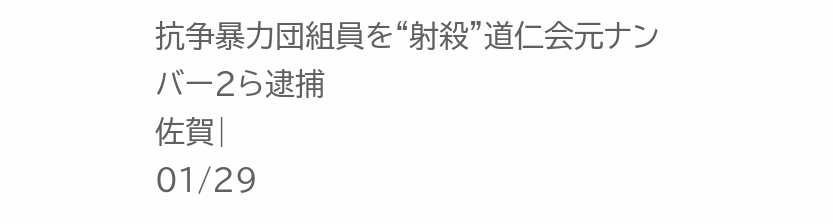抗争暴力団組員を“射殺”道仁会元ナンバー2ら逮捕
佐賀|
01/29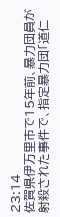23:14
佐賀県伊万里市で15年前、暴力団員が射殺された事件で、指定暴力団「道仁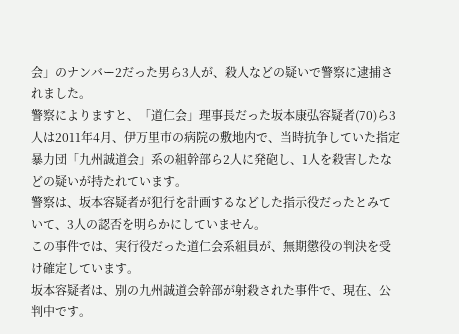会」のナンバー2だった男ら3人が、殺人などの疑いで警察に逮捕されました。
警察によりますと、「道仁会」理事長だった坂本康弘容疑者(70)ら3人は2011年4月、伊万里市の病院の敷地内で、当時抗争していた指定暴力団「九州誠道会」系の組幹部ら2人に発砲し、1人を殺害したなどの疑いが持たれています。
警察は、坂本容疑者が犯行を計画するなどした指示役だったとみていて、3人の認否を明らかにしていません。
この事件では、実行役だった道仁会系組員が、無期懲役の判決を受け確定しています。
坂本容疑者は、別の九州誠道会幹部が射殺された事件で、現在、公判中です。